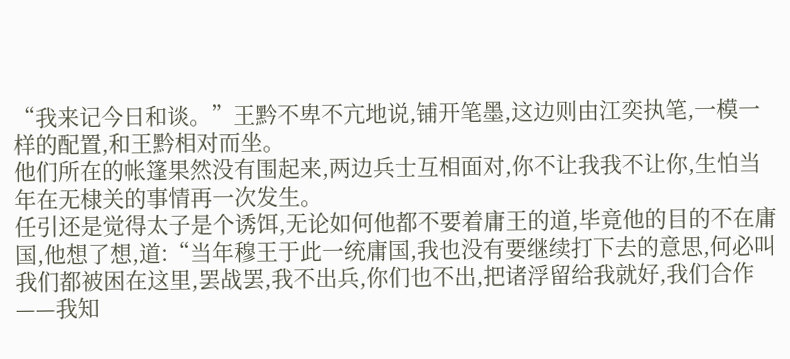“我来记今日和谈。”王黔不卑不亢地说,铺开笔墨,这边则由江奕执笔,一模一样的配置,和王黔相对而坐。
他们所在的帐篷果然没有围起来,两边兵士互相面对,你不让我我不让你,生怕当年在无棣关的事情再一次发生。
任引还是觉得太子是个诱饵,无论如何他都不要着庸王的道,毕竟他的目的不在庸国,他想了想,道:“当年穆王于此一统庸国,我也没有要继续打下去的意思,何必叫我们都被困在这里,罢战罢,我不出兵,你们也不出,把诸浮留给我就好,我们合作——我知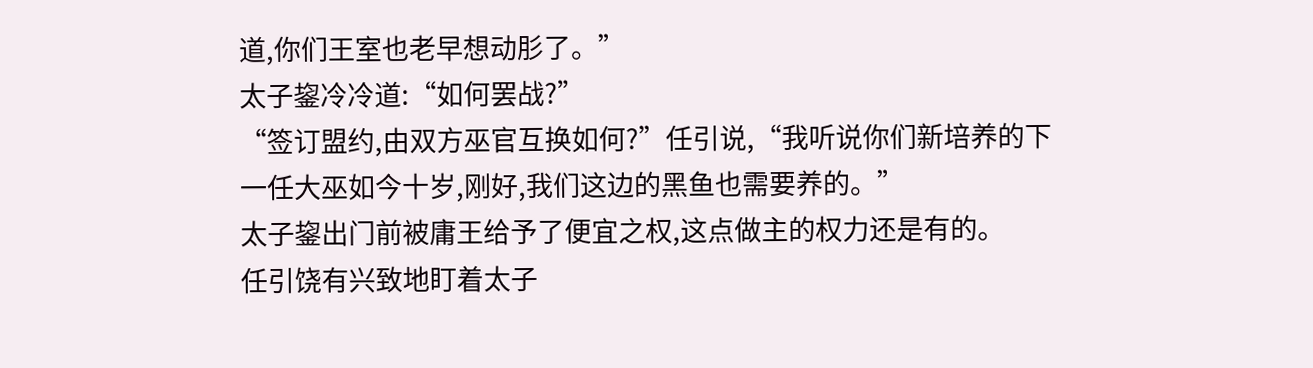道,你们王室也老早想动肜了。”
太子鋆冷冷道:“如何罢战?”
“签订盟约,由双方巫官互换如何?”任引说,“我听说你们新培养的下一任大巫如今十岁,刚好,我们这边的黑鱼也需要养的。”
太子鋆出门前被庸王给予了便宜之权,这点做主的权力还是有的。
任引饶有兴致地盯着太子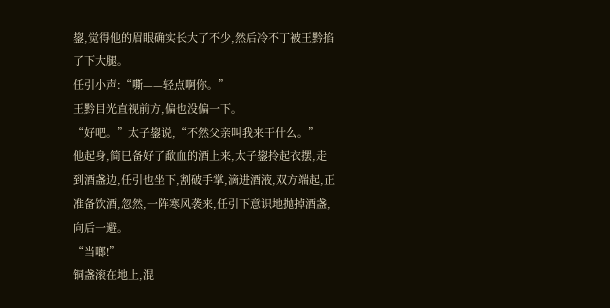鋆,觉得他的眉眼确实长大了不少,然后冷不丁被王黔掐了下大腿。
任引小声:“嘶——轻点啊你。”
王黔目光直视前方,偏也没偏一下。
“好吧。”太子鋆说,“不然父亲叫我来干什么。”
他起身,简巳备好了歃血的酒上来,太子鋆拎起衣摆,走到酒盏边,任引也坐下,割破手掌,滴进酒液,双方端起,正准备饮酒,忽然,一阵寒风袭来,任引下意识地抛掉酒盏,向后一避。
“当啷!”
铜盏滚在地上,混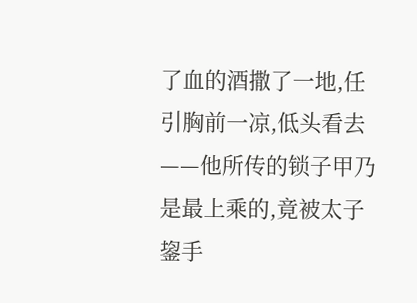了血的酒撒了一地,任引胸前一凉,低头看去——他所传的锁子甲乃是最上乘的,竟被太子鋆手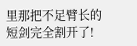里那把不足臂长的短剑完全割开了!